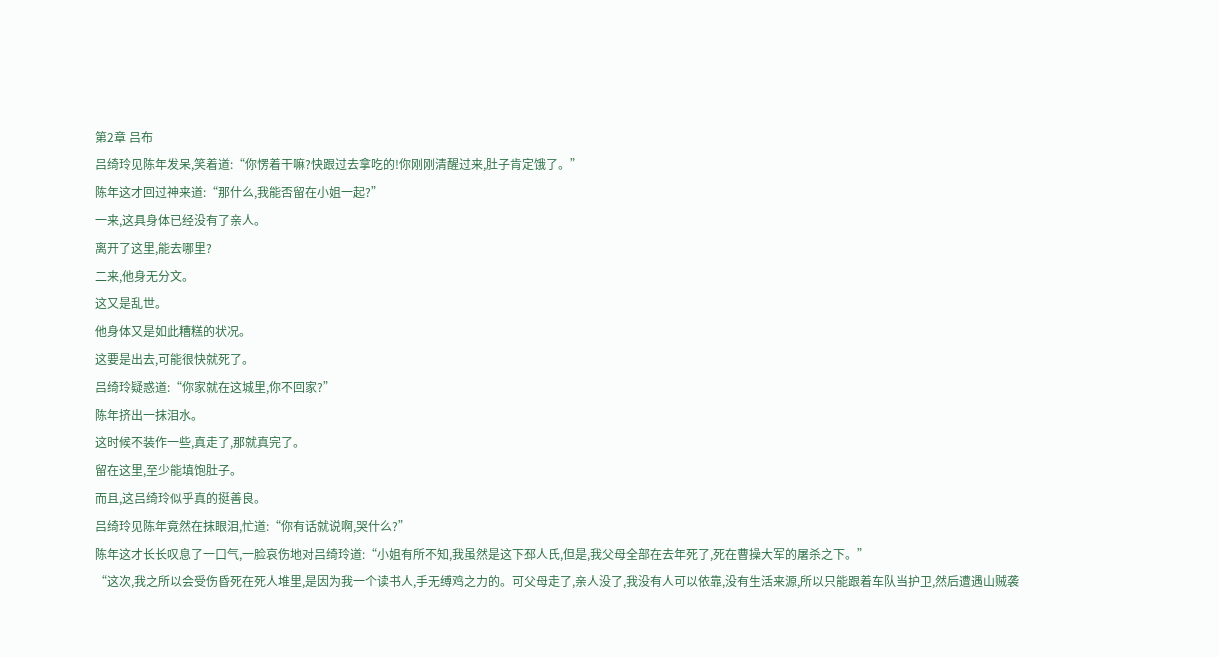第2章 吕布
吕绮玲见陈年发呆,笑着道:“你愣着干嘛?快跟过去拿吃的!你刚刚清醒过来,肚子肯定饿了。”
陈年这才回过神来道:“那什么,我能否留在小姐一起?”
一来,这具身体已经没有了亲人。
离开了这里,能去哪里?
二来,他身无分文。
这又是乱世。
他身体又是如此糟糕的状况。
这要是出去,可能很快就死了。
吕绮玲疑惑道:“你家就在这城里,你不回家?”
陈年挤出一抹泪水。
这时候不装作一些,真走了,那就真完了。
留在这里,至少能填饱肚子。
而且,这吕绮玲似乎真的挺善良。
吕绮玲见陈年竟然在抹眼泪,忙道:“你有话就说啊,哭什么?”
陈年这才长长叹息了一口气,一脸哀伤地对吕绮玲道:“小姐有所不知,我虽然是这下邳人氏,但是,我父母全部在去年死了,死在曹操大军的屠杀之下。”
“这次,我之所以会受伤昏死在死人堆里,是因为我一个读书人,手无缚鸡之力的。可父母走了,亲人没了,我没有人可以依靠,没有生活来源,所以只能跟着车队当护卫,然后遭遇山贼袭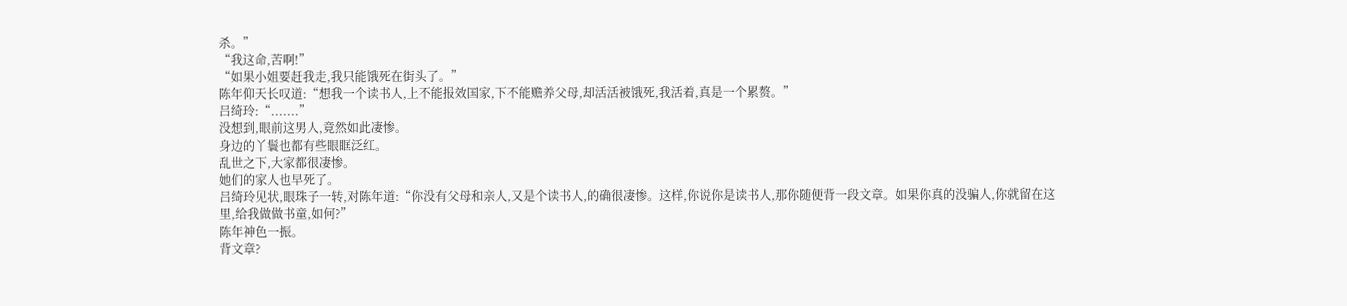杀。”
“我这命,苦啊!”
“如果小姐要赶我走,我只能饿死在街头了。”
陈年仰天长叹道:“想我一个读书人,上不能报效国家,下不能赡养父母,却活活被饿死,我活着,真是一个累赘。”
吕绮玲:“.......”
没想到,眼前这男人,竟然如此凄惨。
身边的丫鬟也都有些眼眶泛红。
乱世之下,大家都很凄惨。
她们的家人也早死了。
吕绮玲见状,眼珠子一转,对陈年道:“你没有父母和亲人,又是个读书人,的确很凄惨。这样,你说你是读书人,那你随便背一段文章。如果你真的没骗人,你就留在这里,给我做做书童,如何?”
陈年神色一振。
背文章?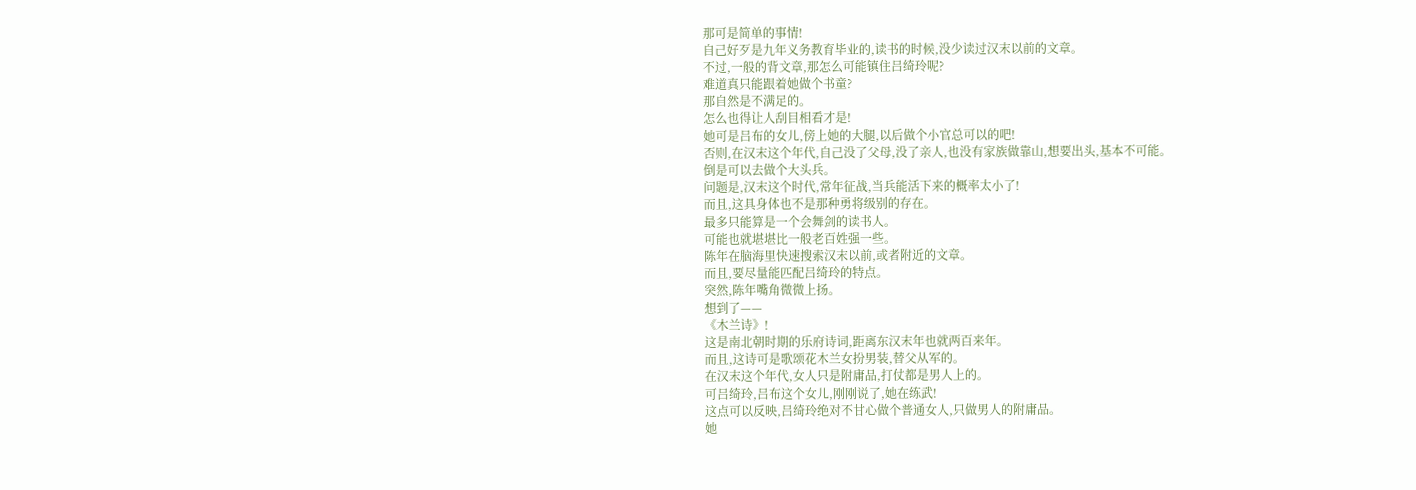那可是简单的事情!
自己好歹是九年义务教育毕业的,读书的时候,没少读过汉末以前的文章。
不过,一般的背文章,那怎么可能镇住吕绮玲呢?
难道真只能跟着她做个书童?
那自然是不满足的。
怎么也得让人刮目相看才是!
她可是吕布的女儿,傍上她的大腿,以后做个小官总可以的吧!
否则,在汉末这个年代,自己没了父母,没了亲人,也没有家族做靠山,想要出头,基本不可能。
倒是可以去做个大头兵。
问题是,汉末这个时代,常年征战,当兵能活下来的概率太小了!
而且,这具身体也不是那种勇将级别的存在。
最多只能算是一个会舞剑的读书人。
可能也就堪堪比一般老百姓强一些。
陈年在脑海里快速搜索汉末以前,或者附近的文章。
而且,要尽量能匹配吕绮玲的特点。
突然,陈年嘴角微微上扬。
想到了——
《木兰诗》!
这是南北朝时期的乐府诗词,距离东汉末年也就两百来年。
而且,这诗可是歌颂花木兰女扮男装,替父从军的。
在汉末这个年代,女人只是附庸品,打仗都是男人上的。
可吕绮玲,吕布这个女儿,刚刚说了,她在练武!
这点可以反映,吕绮玲绝对不甘心做个普通女人,只做男人的附庸品。
她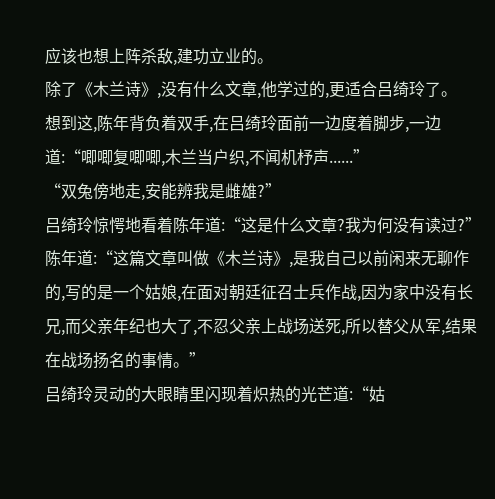应该也想上阵杀敌,建功立业的。
除了《木兰诗》,没有什么文章,他学过的,更适合吕绮玲了。
想到这,陈年背负着双手,在吕绮玲面前一边度着脚步,一边道:“唧唧复唧唧,木兰当户织,不闻机杼声......”
“双兔傍地走,安能辨我是雌雄?”
吕绮玲惊愕地看着陈年道:“这是什么文章?我为何没有读过?”
陈年道:“这篇文章叫做《木兰诗》,是我自己以前闲来无聊作的,写的是一个姑娘,在面对朝廷征召士兵作战,因为家中没有长兄,而父亲年纪也大了,不忍父亲上战场送死,所以替父从军,结果在战场扬名的事情。”
吕绮玲灵动的大眼睛里闪现着炽热的光芒道:“姑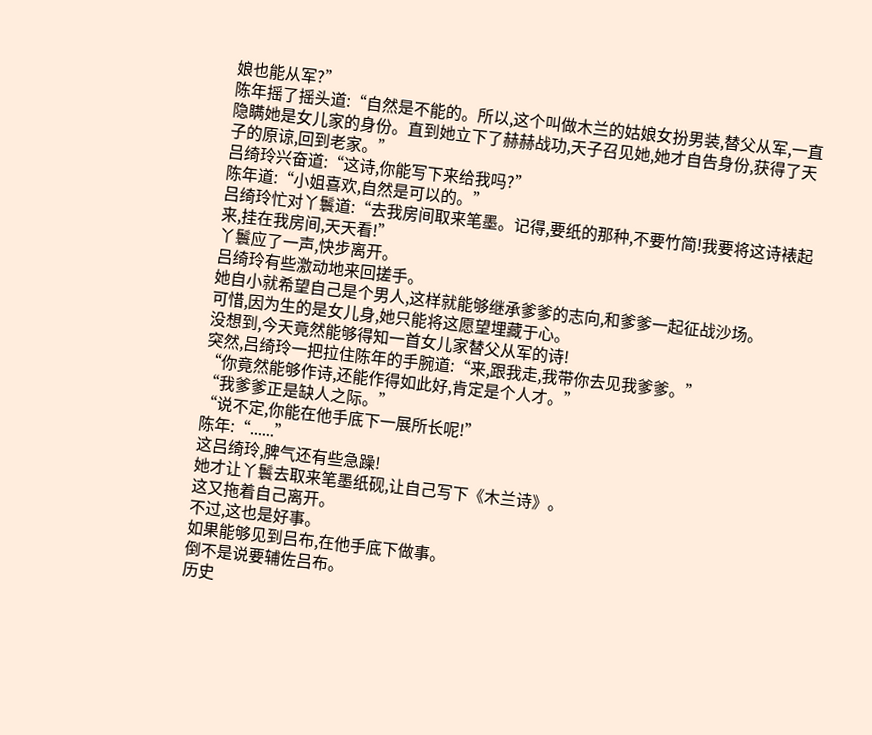娘也能从军?”
陈年摇了摇头道:“自然是不能的。所以,这个叫做木兰的姑娘女扮男装,替父从军,一直隐瞒她是女儿家的身份。直到她立下了赫赫战功,天子召见她,她才自告身份,获得了天子的原谅,回到老家。”
吕绮玲兴奋道:“这诗,你能写下来给我吗?”
陈年道:“小姐喜欢,自然是可以的。”
吕绮玲忙对丫鬟道:“去我房间取来笔墨。记得,要纸的那种,不要竹简!我要将这诗裱起来,挂在我房间,天天看!”
丫鬟应了一声,快步离开。
吕绮玲有些激动地来回搓手。
她自小就希望自己是个男人,这样就能够继承爹爹的志向,和爹爹一起征战沙场。
可惜,因为生的是女儿身,她只能将这愿望埋藏于心。
没想到,今天竟然能够得知一首女儿家替父从军的诗!
突然,吕绮玲一把拉住陈年的手腕道:“来,跟我走,我带你去见我爹爹。”
“你竟然能够作诗,还能作得如此好,肯定是个人才。”
“我爹爹正是缺人之际。”
“说不定,你能在他手底下一展所长呢!”
陈年:“......”
这吕绮玲,脾气还有些急躁!
她才让丫鬟去取来笔墨纸砚,让自己写下《木兰诗》。
这又拖着自己离开。
不过,这也是好事。
如果能够见到吕布,在他手底下做事。
倒不是说要辅佐吕布。
历史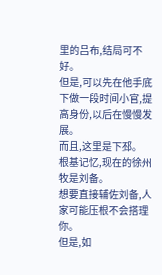里的吕布,结局可不好。
但是,可以先在他手底下做一段时间小官,提高身份,以后在慢慢发展。
而且,这里是下邳。
根基记忆,现在的徐州牧是刘备。
想要直接辅佐刘备,人家可能压根不会搭理你。
但是,如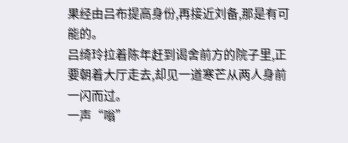果经由吕布提高身份,再接近刘备,那是有可能的。
吕绮玲拉着陈年赶到谒舍前方的院子里,正要朝着大厅走去,却见一道寒芒从两人身前一闪而过。
一声“嗡”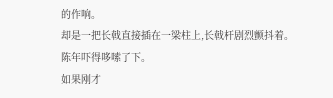的作响。
却是一把长戟直接插在一梁柱上,长戟杆剧烈颤抖着。
陈年吓得哆嗦了下。
如果刚才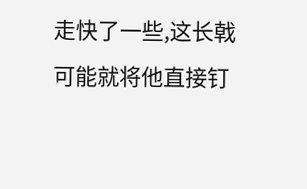走快了一些,这长戟可能就将他直接钉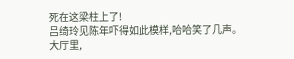死在这梁柱上了!
吕绮玲见陈年吓得如此模样,哈哈笑了几声。
大厅里,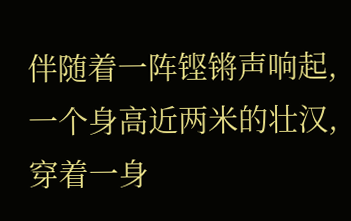伴随着一阵铿锵声响起,一个身高近两米的壮汉,穿着一身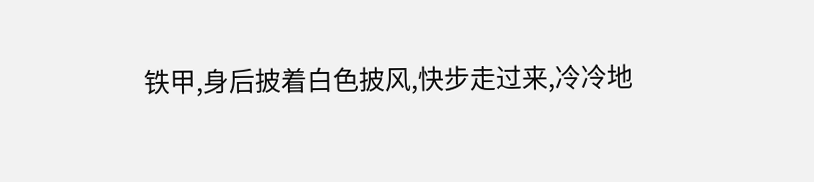铁甲,身后披着白色披风,快步走过来,冷冷地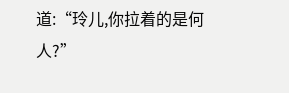道:“玲儿,你拉着的是何人?”